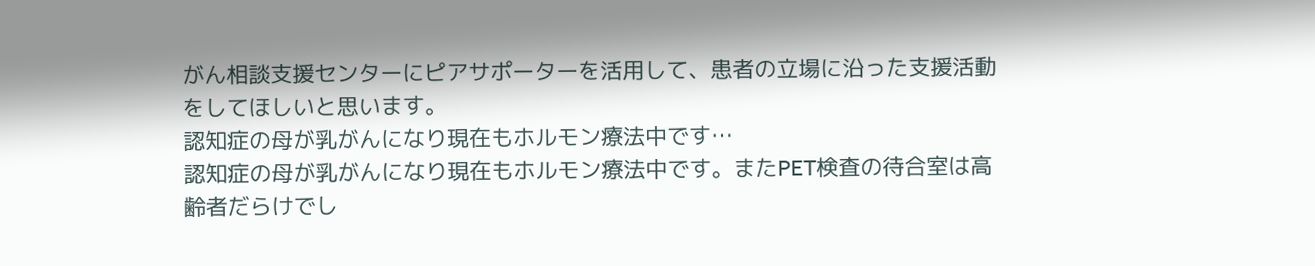がん相談支援センターにピアサポーターを活用して、患者の立場に沿った支援活動をしてほしいと思います。
認知症の母が乳がんになり現在もホルモン療法中です…
認知症の母が乳がんになり現在もホルモン療法中です。またPET検査の待合室は高齢者だらけでし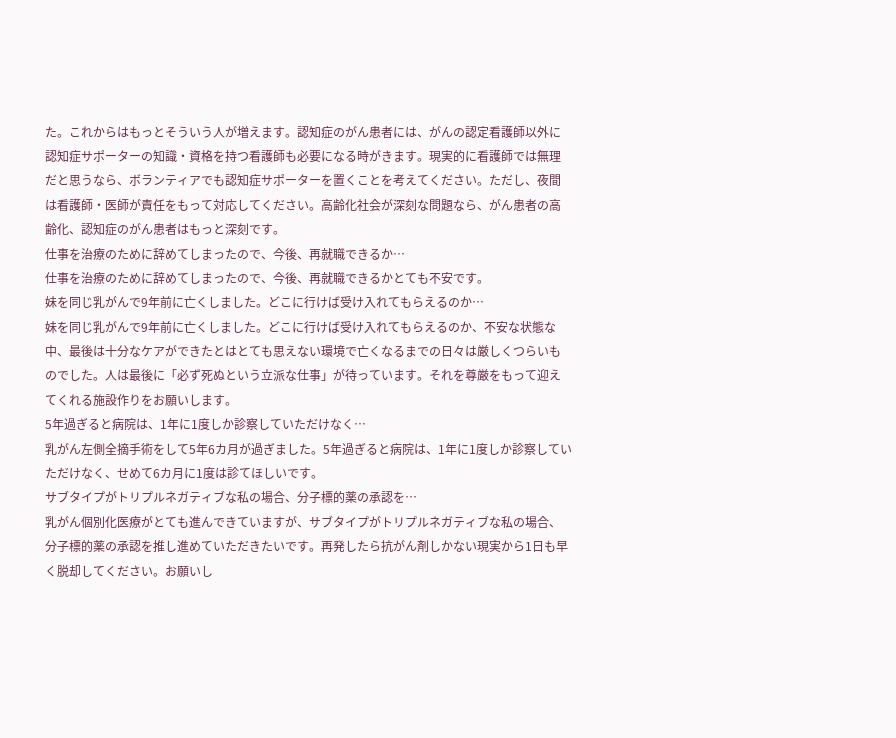た。これからはもっとそういう人が増えます。認知症のがん患者には、がんの認定看護師以外に認知症サポーターの知識・資格を持つ看護師も必要になる時がきます。現実的に看護師では無理だと思うなら、ボランティアでも認知症サポーターを置くことを考えてください。ただし、夜間は看護師・医師が責任をもって対応してください。高齢化社会が深刻な問題なら、がん患者の高齢化、認知症のがん患者はもっと深刻です。
仕事を治療のために辞めてしまったので、今後、再就職できるか…
仕事を治療のために辞めてしまったので、今後、再就職できるかとても不安です。
妹を同じ乳がんで9年前に亡くしました。どこに行けば受け入れてもらえるのか…
妹を同じ乳がんで9年前に亡くしました。どこに行けば受け入れてもらえるのか、不安な状態な中、最後は十分なケアができたとはとても思えない環境で亡くなるまでの日々は厳しくつらいものでした。人は最後に「必ず死ぬという立派な仕事」が待っています。それを尊厳をもって迎えてくれる施設作りをお願いします。
5年過ぎると病院は、1年に1度しか診察していただけなく…
乳がん左側全摘手術をして5年6カ月が過ぎました。5年過ぎると病院は、1年に1度しか診察していただけなく、せめて6カ月に1度は診てほしいです。
サブタイプがトリプルネガティブな私の場合、分子標的薬の承認を…
乳がん個別化医療がとても進んできていますが、サブタイプがトリプルネガティブな私の場合、分子標的薬の承認を推し進めていただきたいです。再発したら抗がん剤しかない現実から1日も早く脱却してください。お願いし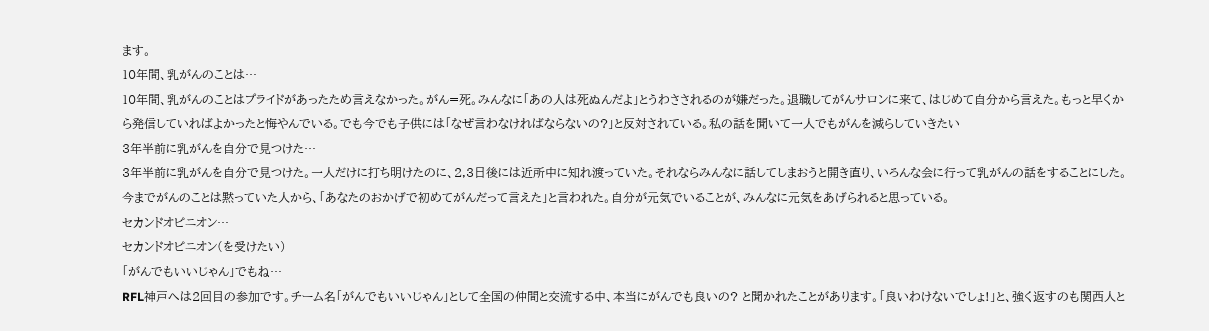ます。
10年間、乳がんのことは…
10年間、乳がんのことはプライドがあったため言えなかった。がん=死。みんなに「あの人は死ぬんだよ」とうわさされるのが嫌だった。退職してがんサロンに来て、はじめて自分から言えた。もっと早くから発信していればよかったと悔やんでいる。でも今でも子供には「なぜ言わなければならないの?」と反対されている。私の話を聞いて一人でもがんを減らしていきたい
3年半前に乳がんを自分で見つけた…
3年半前に乳がんを自分で見つけた。一人だけに打ち明けたのに、2,3日後には近所中に知れ渡っていた。それならみんなに話してしまおうと開き直り、いろんな会に行って乳がんの話をすることにした。今までがんのことは黙っていた人から、「あなたのおかげで初めてがんだって言えた」と言われた。自分が元気でいることが、みんなに元気をあげられると思っている。
セカンドオピニオン…
セカンドオピニオン(を受けたい)
「がんでもいいじゃん」でもね…
RFL神戸へは2回目の参加です。チーム名「がんでもいいじゃん」として全国の仲間と交流する中、本当にがんでも良いの? と聞かれたことがあります。「良いわけないでしょ!」と、強く返すのも関西人と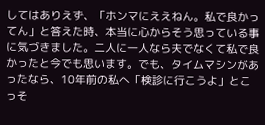してはありえず、「ホンマにええねん。私で良かってん」と答えた時、本当に心からそう思っている事に気づきました。二人に一人なら夫でなくて私で良かったと今でも思います。でも、タイムマシンがあったなら、10年前の私へ「検診に行こうよ」とこっそ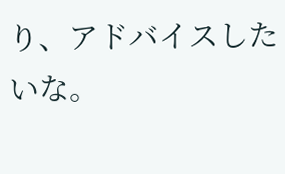り、アドバイスしたいな。